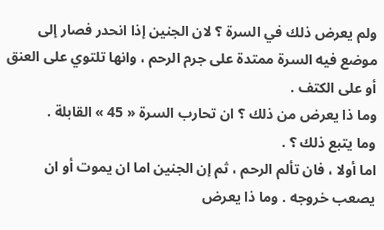ولم يعرض ذلك في السرة ؟ لان الجنين إذا انحدر فصار إلى موضع فيه السرة ممتدة على جرم الرحم ، وانها تلتوي على العنق أو على الكتف .
وما ذا يعرض من ذلك ؟ ان تحارب السرة « 45 » القابلة .
وما يتبع ذلك ؟ .
اما أولا ، فان تألم الرحم ، ثم إن الجنين اما ان يموت أو ان يصعب خروجه . وما ذا يعرض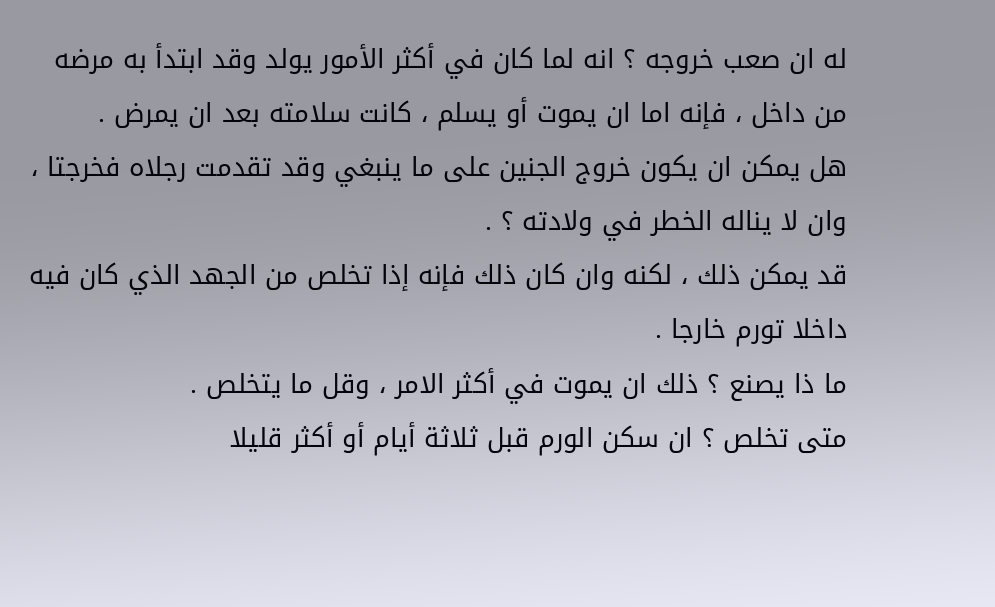له ان صعب خروجه ؟ انه لما كان في أكثر الأمور يولد وقد ابتدأ به مرضه من داخل ، فإنه اما ان يموت أو يسلم ، كانت سلامته بعد ان يمرض .
هل يمكن ان يكون خروج الجنين على ما ينبغي وقد تقدمت رجلاه فخرجتا ، وان لا يناله الخطر في ولادته ؟ .
قد يمكن ذلك ، لكنه وان كان ذلك فإنه إذا تخلص من الجهد الذي كان فيه داخلا تورم خارجا .
ما ذا يصنع ؟ ذلك ان يموت في أكثر الامر ، وقل ما يتخلص .
متى تخلص ؟ ان سكن الورم قبل ثلاثة أيام أو أكثر قليلا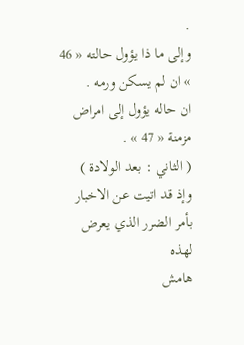.
وإلى ما ذا يؤول حالته « 46 » ان لم يسكن ورمه .
ان حاله يؤول إلى امراض مزمنة « 47 » .
( الثاني : بعد الولادة )
وإذ قد اتيت عن الاخبار بأمر الضرر الذي يعرض لهذه
هامش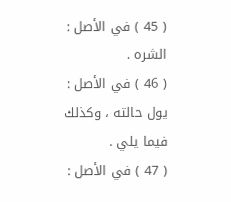( 45 ) في الأصل : الشره .
( 46 ) في الأصل : يول حالته ، وكذلك فيما يلي .
( 47 ) في الأصل :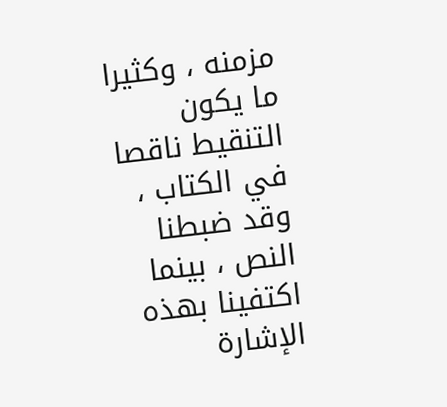مزمنه ، وكثيرا ما يكون التنقيط ناقصا في الكتاب ، وقد ضبطنا النص ، بينما اكتفينا بهذه الإشارة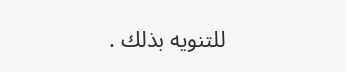للتنويه بذلك .